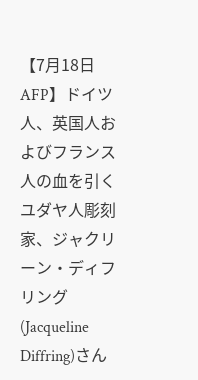【7月18日 AFP】ドイツ人、英国人およびフランス人の血を引くユダヤ人彫刻家、ジャクリーン・ディフリング(Jacqueline Diffring)さん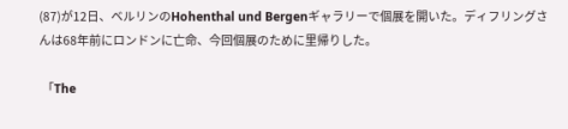(87)が12日、ベルリンのHohenthal und Bergenギャラリーで個展を開いた。ディフリングさんは68年前にロンドンに亡命、今回個展のために里帰りした。

 「The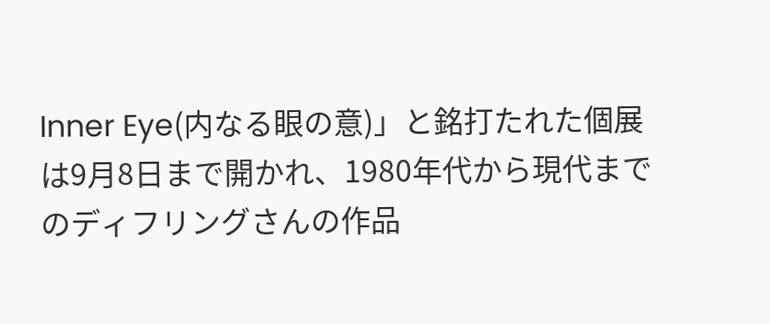Inner Eye(内なる眼の意)」と銘打たれた個展は9月8日まで開かれ、1980年代から現代までのディフリングさんの作品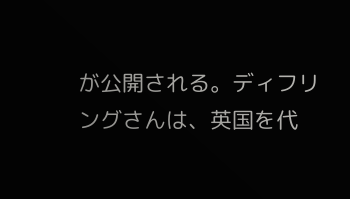が公開される。ディフリングさんは、英国を代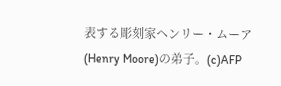表する彫刻家ヘンリー・ムーア(Henry Moore)の弟子。(c)AFP